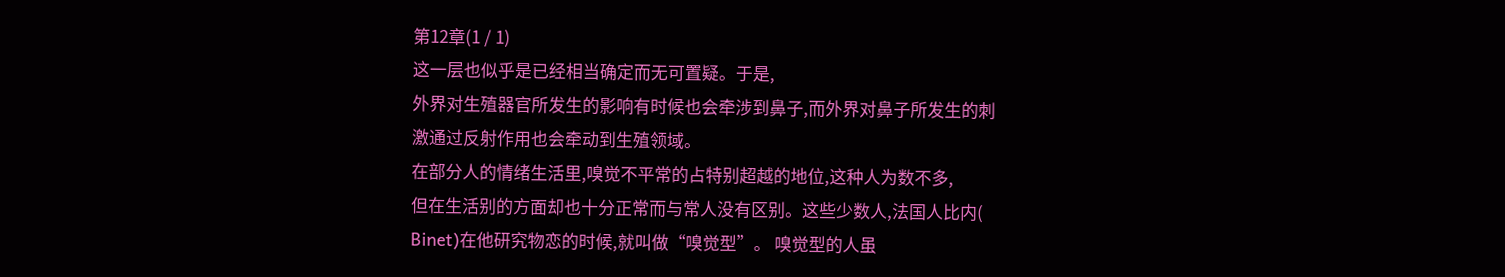第12章(1 / 1)
这一层也似乎是已经相当确定而无可置疑。于是,
外界对生殖器官所发生的影响有时候也会牵涉到鼻子,而外界对鼻子所发生的刺
激通过反射作用也会牵动到生殖领域。
在部分人的情绪生活里,嗅觉不平常的占特别超越的地位,这种人为数不多,
但在生活别的方面却也十分正常而与常人没有区别。这些少数人,法国人比内(
Binet)在他研究物恋的时候,就叫做“嗅觉型”。 嗅觉型的人虽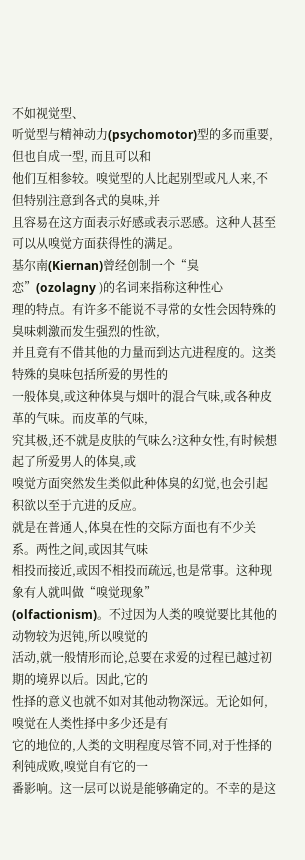不如视觉型、
听觉型与精神动力(psychomotor)型的多而重要,但也自成一型, 而且可以和
他们互相参较。嗅觉型的人比起别型或凡人来,不但特别注意到各式的臭味,并
且容易在这方面表示好感或表示恶感。这种人甚至可以从嗅觉方面获得性的满足。
基尔南(Kiernan)曾经创制一个“臭恋”(ozolagny )的名词来指称这种性心
理的特点。有许多不能说不寻常的女性会因特殊的臭味刺激而发生强烈的性欲,
并且竟有不借其他的力量而到达亢进程度的。这类特殊的臭味包括所爱的男性的
一般体臭,或这种体臭与烟叶的混合气味,或各种皮革的气味。而皮革的气味,
究其极,还不就是皮肤的气味么?这种女性,有时候想起了所爱男人的体臭,或
嗅觉方面突然发生类似此种体臭的幻觉,也会引起积欲以至于亢进的反应。
就是在普通人,体臭在性的交际方面也有不少关系。两性之间,或因其气味
相投而接近,或因不相投而疏远,也是常事。这种现象有人就叫做“嗅觉现象”
(olfactionism)。不过因为人类的嗅觉要比其他的动物较为迟钝,所以嗅觉的
活动,就一般情形而论,总要在求爱的过程已越过初期的境界以后。因此,它的
性择的意义也就不如对其他动物深远。无论如何,嗅觉在人类性择中多少还是有
它的地位的,人类的文明程度尽管不同,对于性择的利钝成败,嗅觉自有它的一
番影响。这一层可以说是能够确定的。不幸的是这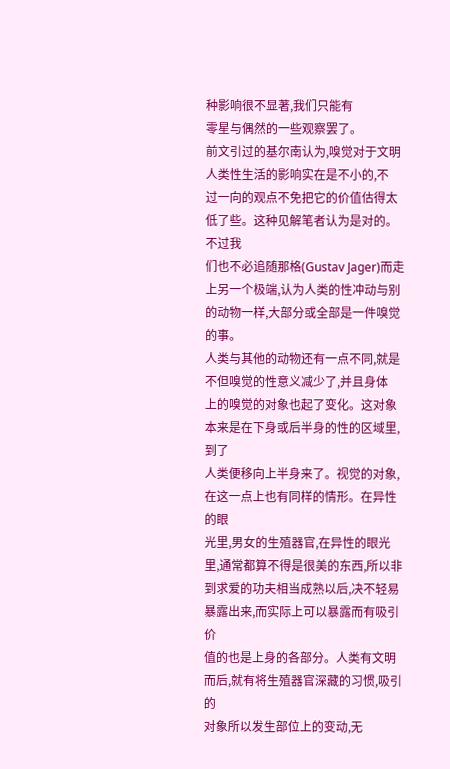种影响很不显著,我们只能有
零星与偶然的一些观察罢了。
前文引过的基尔南认为,嗅觉对于文明人类性生活的影响实在是不小的,不
过一向的观点不免把它的价值估得太低了些。这种见解笔者认为是对的。不过我
们也不必追随那格(Gustav Jager)而走上另一个极端,认为人类的性冲动与别
的动物一样,大部分或全部是一件嗅觉的事。
人类与其他的动物还有一点不同,就是不但嗅觉的性意义减少了,并且身体
上的嗅觉的对象也起了变化。这对象本来是在下身或后半身的性的区域里,到了
人类便移向上半身来了。视觉的对象,在这一点上也有同样的情形。在异性的眼
光里,男女的生殖器官,在异性的眼光里,通常都算不得是很美的东西,所以非
到求爱的功夫相当成熟以后,决不轻易暴露出来,而实际上可以暴露而有吸引价
值的也是上身的各部分。人类有文明而后,就有将生殖器官深藏的习惯,吸引的
对象所以发生部位上的变动,无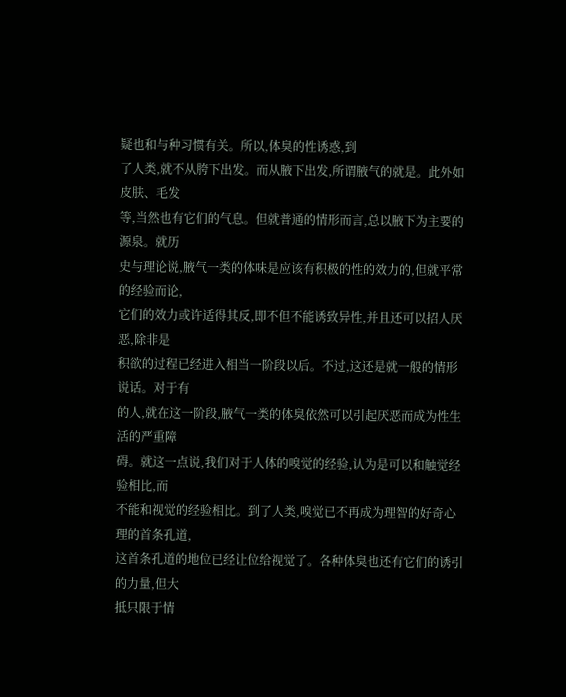疑也和与种习惯有关。所以,体臭的性诱惑,到
了人类,就不从胯下出发。而从腋下出发,所谓腋气的就是。此外如皮肤、毛发
等,当然也有它们的气息。但就普通的情形而言,总以腋下为主要的源泉。就历
史与理论说,腋气一类的体味是应该有积极的性的效力的,但就平常的经验而论,
它们的效力或许适得其反,即不但不能诱致异性,并且还可以招人厌恶,除非是
积欲的过程已经进入相当一阶段以后。不过,这还是就一般的情形说话。对于有
的人,就在这一阶段,腋气一类的体臭依然可以引起厌恶而成为性生活的严重障
碍。就这一点说,我们对于人体的嗅觉的经验,认为是可以和触觉经验相比,而
不能和视觉的经验相比。到了人类,嗅觉已不再成为理智的好奇心理的首条孔道,
这首条孔道的地位已经让位给视觉了。各种体臭也还有它们的诱引的力量,但大
抵只限于情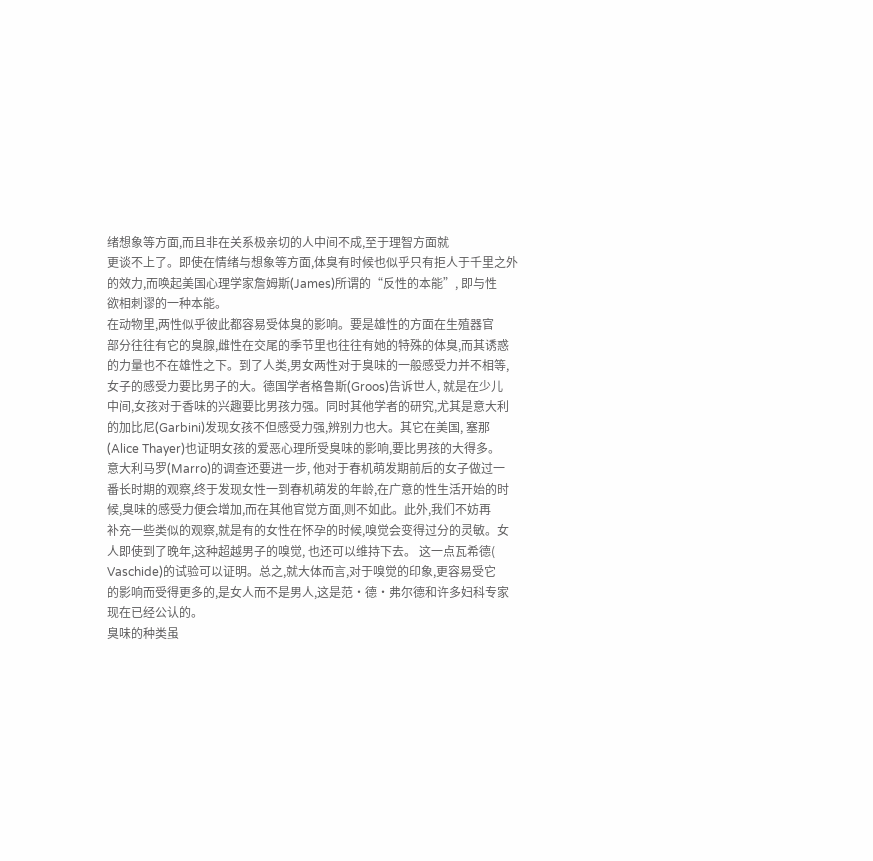绪想象等方面,而且非在关系极亲切的人中间不成,至于理智方面就
更谈不上了。即使在情绪与想象等方面,体臭有时候也似乎只有拒人于千里之外
的效力,而唤起美国心理学家詹姆斯(James)所谓的“反性的本能”, 即与性
欲相刺谬的一种本能。
在动物里,两性似乎彼此都容易受体臭的影响。要是雄性的方面在生殖器官
部分往往有它的臭腺,雌性在交尾的季节里也往往有她的特殊的体臭,而其诱惑
的力量也不在雄性之下。到了人类,男女两性对于臭味的一般感受力并不相等,
女子的感受力要比男子的大。德国学者格鲁斯(Groos)告诉世人, 就是在少儿
中间,女孩对于香味的兴趣要比男孩力强。同时其他学者的研究,尤其是意大利
的加比尼(Garbini)发现女孩不但感受力强,辨别力也大。其它在美国, 塞那
(Alice Thayer)也证明女孩的爱恶心理所受臭味的影响,要比男孩的大得多。
意大利马罗(Marro)的调查还要进一步, 他对于春机萌发期前后的女子做过一
番长时期的观察,终于发现女性一到春机萌发的年龄,在广意的性生活开始的时
候,臭味的感受力便会增加,而在其他官觉方面,则不如此。此外,我们不妨再
补充一些类似的观察,就是有的女性在怀孕的时候,嗅觉会变得过分的灵敏。女
人即使到了晚年,这种超越男子的嗅觉, 也还可以维持下去。 这一点瓦希德(
Vaschide)的试验可以证明。总之,就大体而言,对于嗅觉的印象,更容易受它
的影响而受得更多的,是女人而不是男人,这是范·德·弗尔德和许多妇科专家
现在已经公认的。
臭味的种类虽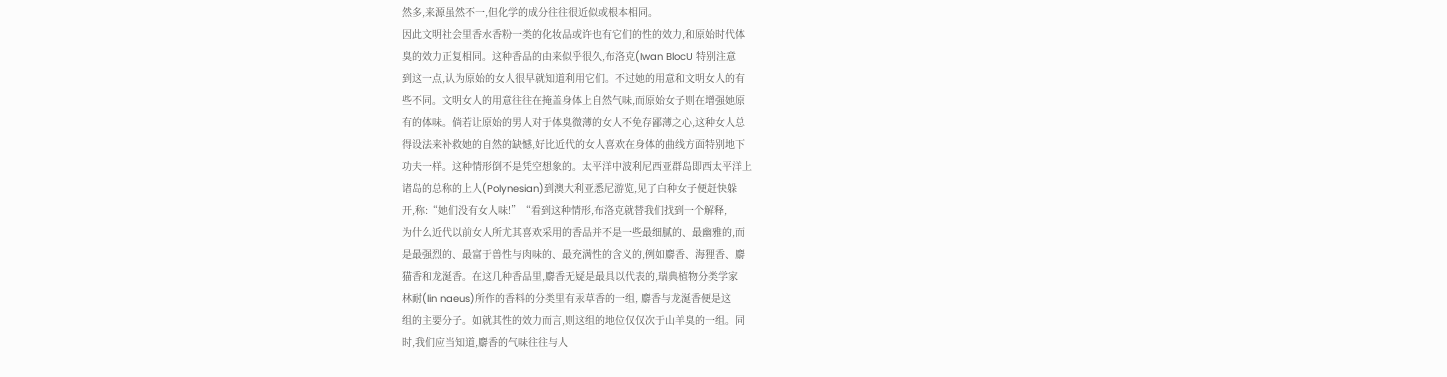然多,来源虽然不一,但化学的成分往往很近似或根本相同。
因此文明社会里香水香粉一类的化妆品或许也有它们的性的效力,和原始时代体
臭的效力正复相同。这种香品的由来似乎很久,布洛克(Iwan BlocU 特别注意
到这一点,认为原始的女人很早就知道利用它们。不过她的用意和文明女人的有
些不同。文明女人的用意往往在掩盖身体上自然气味,而原始女子则在增强她原
有的体味。倘若让原始的男人对于体臭微薄的女人不免存鄙薄之心,这种女人总
得设法来补救她的自然的缺憾,好比近代的女人喜欢在身体的曲线方面特别地下
功夫一样。这种情形倒不是凭空想象的。太平洋中波利尼西亚群岛即西太平洋上
诸岛的总称的上人(Polynesian)到澳大利亚悉尼游览,见了白种女子便赶快躲
开,称:“她们没有女人味!”“看到这种情形,布洛克就替我们找到一个解释,
为什么近代以前女人所尤其喜欢采用的香品并不是一些最细腻的、最幽雅的,而
是最强烈的、最富于兽性与肉味的、最充满性的含义的,例如麝香、海狸香、麝
猫香和龙涎香。在这几种香品里,麝香无疑是最具以代表的,瑞典植物分类学家
林耐(lin naeus)所作的香料的分类里有汞草香的一组, 麝香与龙涎香便是这
组的主要分子。如就其性的效力而言,则这组的地位仅仅次于山羊臭的一组。同
时,我们应当知道,麝香的气味往往与人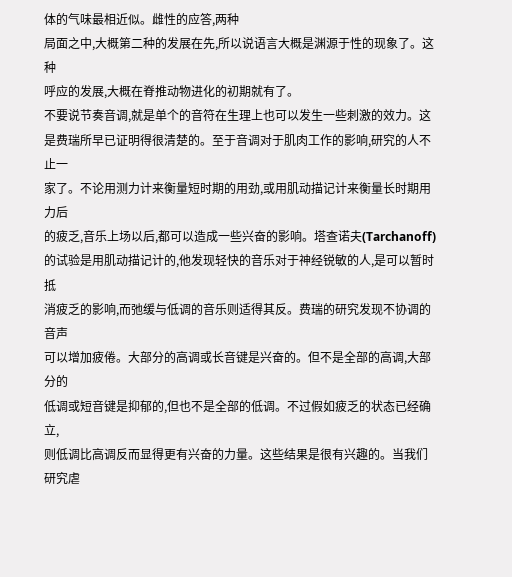体的气味最相近似。雌性的应答,两种
局面之中,大概第二种的发展在先,所以说语言大概是渊源于性的现象了。这种
呼应的发展,大概在脊推动物进化的初期就有了。
不要说节奏音调,就是单个的音符在生理上也可以发生一些刺激的效力。这
是费瑞所早已证明得很清楚的。至于音调对于肌肉工作的影响,研究的人不止一
家了。不论用测力计来衡量短时期的用劲,或用肌动描记计来衡量长时期用力后
的疲乏,音乐上场以后,都可以造成一些兴奋的影响。塔查诺夫(Tarchanoff)
的试验是用肌动描记计的,他发现轻快的音乐对于神经锐敏的人,是可以暂时抵
消疲乏的影响,而弛缓与低调的音乐则适得其反。费瑞的研究发现不协调的音声
可以增加疲倦。大部分的高调或长音键是兴奋的。但不是全部的高调,大部分的
低调或短音键是抑郁的,但也不是全部的低调。不过假如疲乏的状态已经确立,
则低调比高调反而显得更有兴奋的力量。这些结果是很有兴趣的。当我们研究虐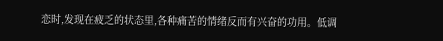恋时,发现在疲乏的状态里,各种痛苦的情绪反而有兴奋的功用。低调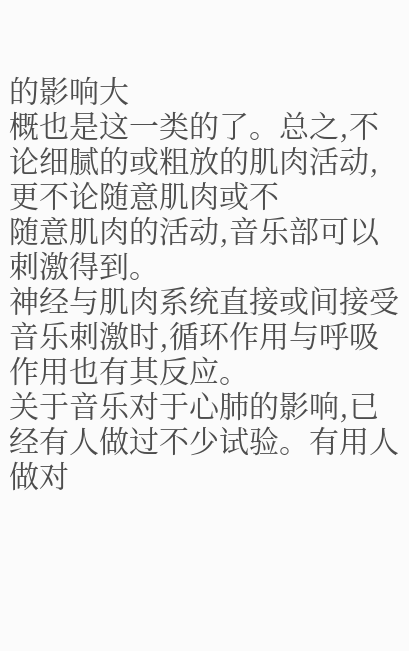的影响大
概也是这一类的了。总之,不论细腻的或粗放的肌肉活动,更不论随意肌肉或不
随意肌肉的活动,音乐部可以刺激得到。
神经与肌肉系统直接或间接受音乐刺激时,循环作用与呼吸作用也有其反应。
关于音乐对于心肺的影响,已经有人做过不少试验。有用人做对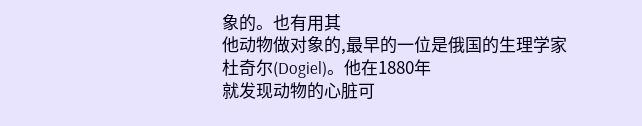象的。也有用其
他动物做对象的,最早的一位是俄国的生理学家杜奇尔(Dogiel)。他在1880年
就发现动物的心脏可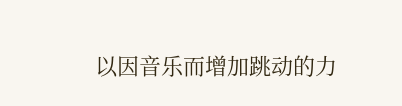以因音乐而增加跳动的力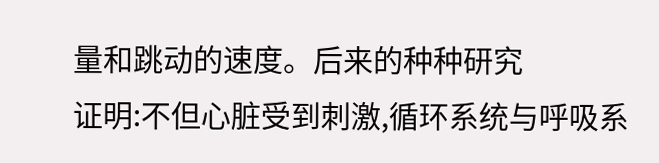量和跳动的速度。后来的种种研究
证明:不但心脏受到刺激,循环系统与呼吸系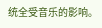统全受音乐的影响。